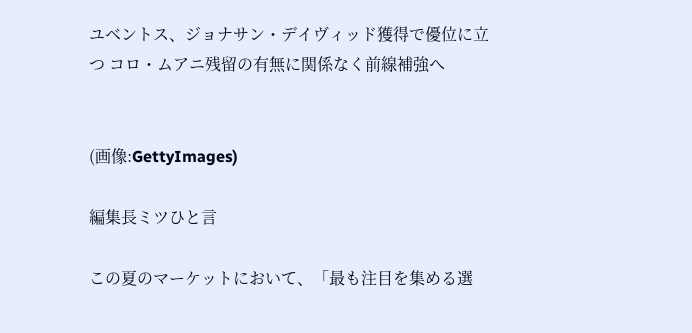ユベントス、ジョナサン・デイヴィッド獲得で優位に立つ コロ・ムアニ残留の有無に関係なく前線補強へ


(画像:GettyImages)

編集長ミツひと言

この夏のマーケットにおいて、「最も注目を集める選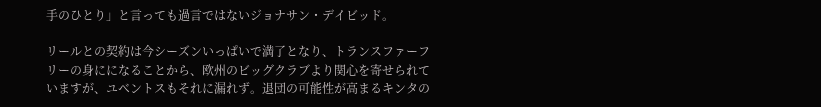手のひとり」と言っても過言ではないジョナサン・デイビッド。

リールとの契約は今シーズンいっぱいで満了となり、トランスファーフリーの身にになることから、欧州のビッグクラブより関心を寄せられていますが、ユベントスもそれに漏れず。退団の可能性が高まるキンタの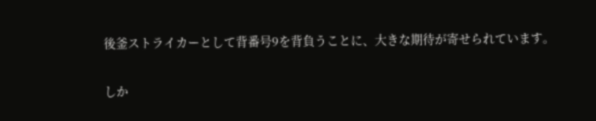後釜ストライカーとして背番号9を背負うことに、大きな期待が寄せられています。

しか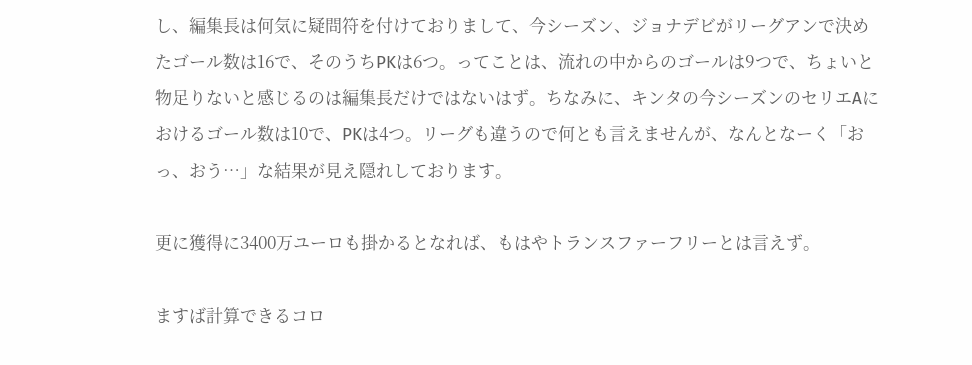し、編集長は何気に疑問符を付けておりまして、今シーズン、ジョナデビがリーグアンで決めたゴール数は16で、そのうちPKは6つ。ってことは、流れの中からのゴールは9つで、ちょいと物足りないと感じるのは編集長だけではないはず。ちなみに、キンタの今シーズンのセリエAにおけるゴール数は10で、PKは4つ。リーグも違うので何とも言えませんが、なんとなーく「おっ、おう…」な結果が見え隠れしております。

更に獲得に3400万ユーロも掛かるとなれば、もはやトランスファーフリーとは言えず。

ますば計算できるコロ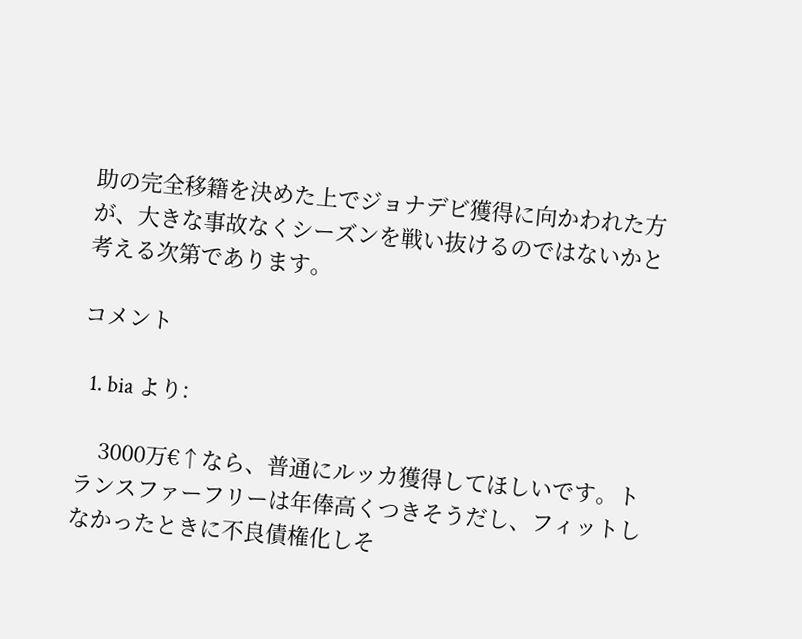助の完全移籍を決めた上でジョナデビ獲得に向かわれた方が、大きな事故なくシーズンを戦い抜けるのではないかと考える次第であります。

コメント

  1. bia より:

    3000万€↑なら、普通にルッカ獲得してほしいです。トランスファーフリーは年俸高くつきそうだし、フィットしなかったときに不良債権化しそ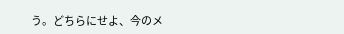う。どちらにせよ、今のメ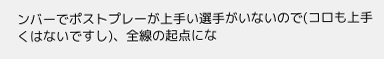ンバーでポストプレーが上手い選手がいないので(コロも上手くはないですし)、全線の起点にな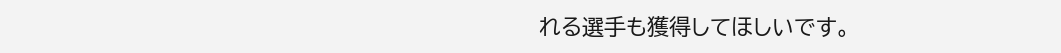れる選手も獲得してほしいです。